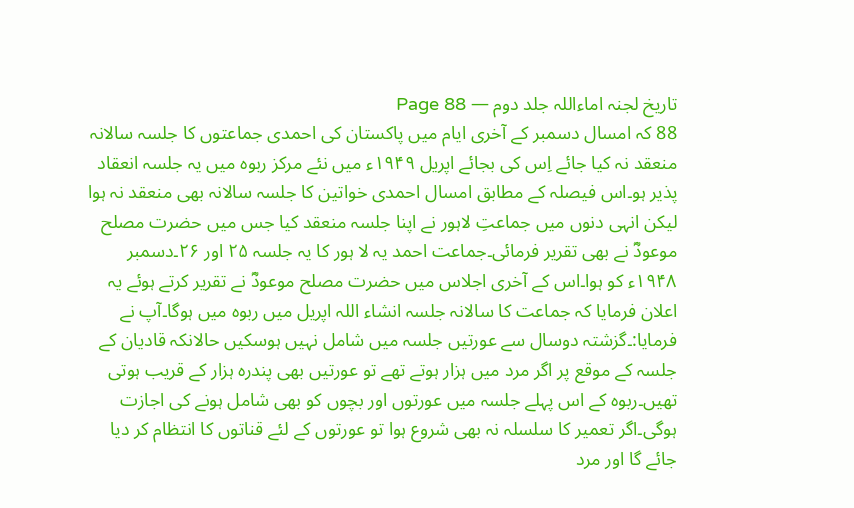تاریخ لجنہ اماءاللہ جلد دوم — Page 88
88 کہ امسال دسمبر کے آخری ایام میں پاکستان کی احمدی جماعتوں کا جلسہ سالانہ منعقد نہ کیا جائے اِس کی بجائے اپریل ۱۹۴۹ء میں نئے مرکز ربوہ میں یہ جلسہ انعقاد پذیر ہو۔اس فیصلہ کے مطابق امسال احمدی خواتین کا جلسہ سالانہ بھی منعقد نہ ہوا لیکن انہی دنوں میں جماعتِ لاہور نے اپنا جلسہ منعقد کیا جس میں حضرت مصلح موعودؓ نے بھی تقریر فرمائی۔جماعت احمد یہ لا ہور کا یہ جلسہ ۲۵ اور ۲۶۔دسمبر ۱۹۴۸ء کو ہوا۔اس کے آخری اجلاس میں حضرت مصلح موعودؓ نے تقریر کرتے ہوئے یہ اعلان فرمایا کہ جماعت کا سالانہ جلسہ انشاء اللہ اپریل میں ربوہ میں ہوگا۔آپ نے فرمایا:۔گزشتہ دوسال سے عورتیں جلسہ میں شامل نہیں ہوسکیں حالانکہ قادیان کے جلسہ کے موقع پر اگر مرد میں ہزار ہوتے تھے تو عورتیں بھی پندرہ ہزار کے قریب ہوتی تھیں۔ربوہ کے اس پہلے جلسہ میں عورتوں اور بچوں کو بھی شامل ہونے کی اجازت ہوگی۔اگر تعمیر کا سلسلہ نہ بھی شروع ہوا تو عورتوں کے لئے قناتوں کا انتظام کر دیا جائے گا اور مرد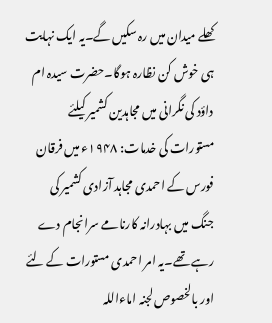کھلے میدان میں رہ سکیں گے۔یہ ایک نہایت ہی خوش کن نظارہ ہوگا۔حضرت سیدہ ام داؤد کی نگرانی میں مجاہدین کشمیر کیلئے مستورات کی خدمات: ۱۹۴۸ء میں فرقان فورس کے احمدی مجاہد آزادی کشمیر کی جنگ میں بہادرانہ کارنامے سرانجام دے رہے تھے۔یہ امر احمدی مستورات کے لئے اور بالخصوص لجنہ اماءاللہ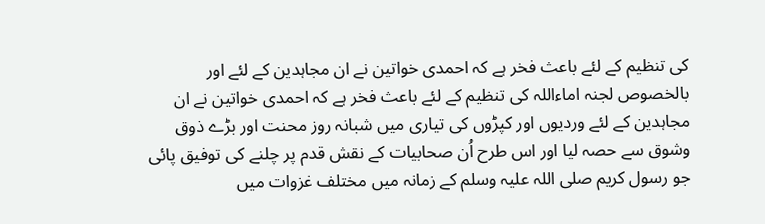کی تنظیم کے لئے باعث فخر ہے کہ احمدی خواتین نے ان مجاہدین کے لئے اور بالخصوص لجنہ اماءاللہ کی تنظیم کے لئے باعث فخر ہے کہ احمدی خواتین نے ان مجاہدین کے لئے وردیوں اور کپڑوں کی تیاری میں شبانہ روز محنت اور بڑے ذوق وشوق سے حصہ لیا اور اس طرح اُن صحابیات کے نقش قدم پر چلنے کی توفیق پائی جو رسول کریم صلی اللہ علیہ وسلم کے زمانہ میں مختلف غزوات میں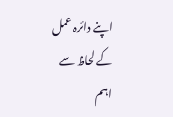اپنے دائرہ عمل کے لحاظ سے اہم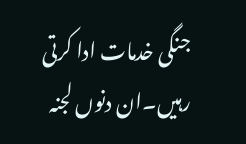جنگی خدمات ادا کرتی رہیں۔ان دنوں لجنہ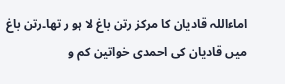اماءاللہ قادیان کا مرکز رتن باغ لا ہو ر تھا۔رتن باغ میں قادیان کی احمدی خواتین کم و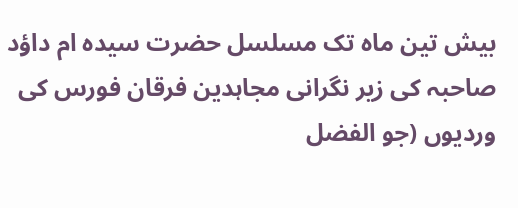بیش تین ماہ تک مسلسل حضرت سیدہ ام داؤد صاحبہ کی زیر نگرانی مجاہدین فرقان فورس کی وردیوں (جو الفضل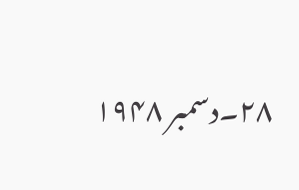۲۸۔دسمبر ۱۹۴۸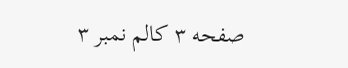صفحه ۳ کالم نمبر ۳